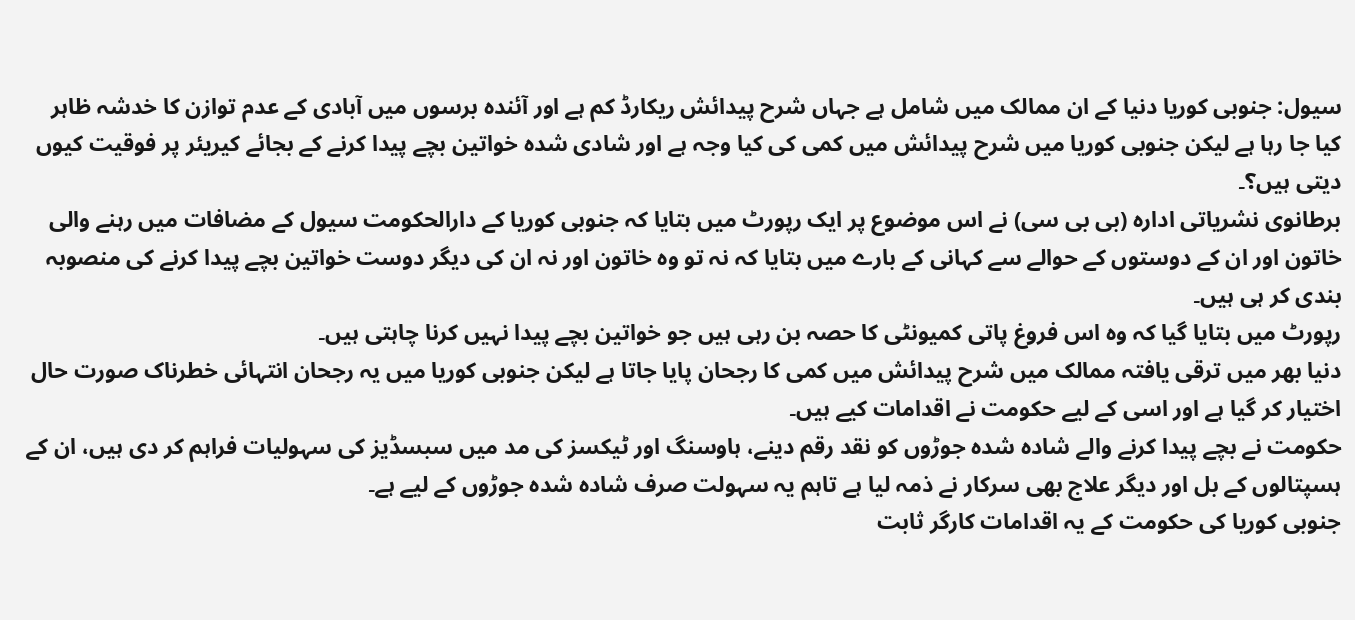سیول: جنوبی کوریا دنیا کے ان ممالک میں شامل ہے جہاں شرح پیدائش ریکارڈ کم ہے اور آئندہ برسوں میں آبادی کے عدم توازن کا خدشہ ظاہر کیا جا رہا ہے لیکن جنوبی کوریا میں شرح پیدائش میں کمی کی کیا وجہ ہے اور شادی شدہ خواتین بچے پیدا کرنے کے بجائے کیریئر پر فوقیت کیوں دیتی ہیں؟۔
برطانوی نشریاتی ادارہ (بی بی سی) نے اس موضوع پر ایک رپورٹ میں بتایا کہ جنوبی کوریا کے دارالحکومت سیول کے مضافات میں رہنے والی خاتون اور ان کے دوستوں کے حوالے سے کہانی کے بارے میں بتایا کہ نہ تو وہ خاتون اور نہ ان کی دیگر دوست خواتین بچے پیدا کرنے کی منصوبہ بندی کر ہی ہیں۔
رپورٹ میں بتایا گیا کہ وہ اس فروغ پاتی کمیونٹی کا حصہ بن رہی ہیں جو خواتین بچے پیدا نہیں کرنا چاہتی ہیں۔
دنیا بھر میں ترقی یافتہ ممالک میں شرح پیدائش میں کمی کا رجحان پایا جاتا ہے لیکن جنوبی کوریا میں یہ رجحان انتہائی خطرناک صورت حال اختیار کر گیا ہے اور اسی کے لیے حکومت نے اقدامات کیے ہیں۔
حکومت نے بچے پیدا کرنے والے شادہ شدہ جوڑوں کو نقد رقم دینے، ہاوسنگ اور ٹیکسز کی مد میں سبسڈیز کی سہولیات فراہم کر دی ہیں، ان کے ہسپتالوں کے بل اور دیگر علاج بھی سرکار نے ذمہ لیا ہے تاہم یہ سہولت صرف شادہ شدہ جوڑوں کے لیے ہے۔
جنوبی کوریا کی حکومت کے یہ اقدامات کارگر ثابت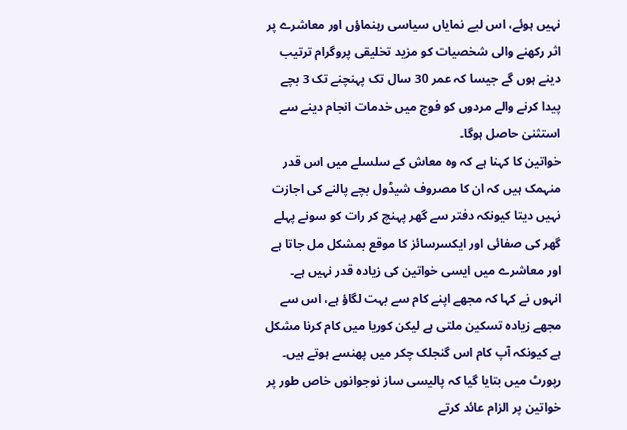نہیں ہوئے، اس لیے نمایاں سیاسی رہنماؤں اور معاشرے پر اثر رکھنے والی شخصیات کو مزید تخلیقی پروگرام ترتیب دینے ہوں گے جیسا کہ عمر 30 سال تک پہنچنے تک 3 بچے پیدا کرنے والے مردوں کو فوج میں خدمات انجام دینے سے استثنیٰ حاصل ہوگا۔
خواتین کا کہنا ہے کہ وہ معاش کے سلسلے میں اس قدر منہمک ہیں کہ ان کا مصروف شیڈول بچے پالنے کی اجازت نہیں دیتا کیونکہ دفتر سے گھر پہنچ کر رات کو سونے پہلے گھر کی صفائی اور ایکسرسائز کا موقع بمشکل مل جاتا ہے اور معاشرے میں ایسی خواتین کی زیادہ قدر نہیں ہے۔
انہوں نے کہا کہ مجھے اپنے کام سے بہت لگاؤ ہے، اس سے مجھے زیادہ تسکین ملتی ہے لیکن کوریا میں کام کرنا مشکل ہے کیونکہ آپ کام اس گنجلک چکر میں پھنسے ہوتے ہیں۔
رپورٹ میں بتایا گیا کہ پالیسی ساز نوجوانوں خاص طور پر خواتین پر الزام عائد کرتے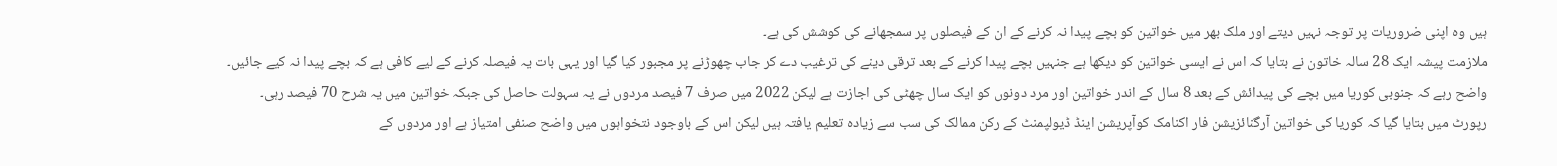ہیں وہ اپنی ضروریات پر توجہ نہیں دیتے اور ملک بھر میں خواتین کو بچے پیدا نہ کرنے کے ان کے فیصلوں پر سمجھانے کی کوشش کی ہے۔
ملازمت پیشہ ایک 28 سالہ خاتون نے بتایا کہ اس نے ایسی خواتین کو دیکھا ہے جنہیں بچے پیدا کرنے کے بعد ترقی دینے کی ترغیب دے کر جاب چھوڑنے پر مجبور کیا گیا اور یہی بات یہ فیصلہ کرنے کے لیے کافی ہے کہ بچے پیدا نہ کیے جائیں۔
واضح رہے کہ جنوبی کوریا میں بچے کی پیدائش کے بعد 8 سال کے اندر خواتین اور مرد دونوں کو ایک سال چھٹی کی اجازت ہے لیکن 2022 میں صرف 7 فیصد مردوں نے یہ سہولت حاصل کی جبکہ خواتین میں یہ شرح 70 فیصد رہی۔
رپورٹ میں بتایا گیا کہ کوریا کی خواتین آرگنائزیشن فار اکنامک کوآپریشن اینڈ ڈیولپمنٹ کے رکن ممالک کی سب سے زیادہ تعلیم یافتہ ہیں لیکن اس کے باوجود نتخواہوں میں واضح صنفی امتیاز ہے اور مردوں کے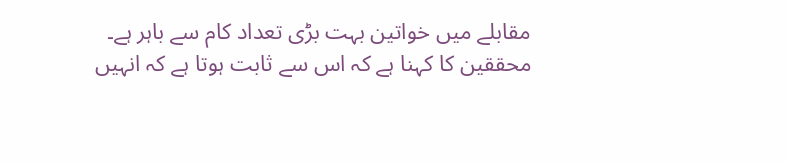مقابلے میں خواتین بہت بڑی تعداد کام سے باہر ہے۔
محققین کا کہنا ہے کہ اس سے ثابت ہوتا ہے کہ انہیں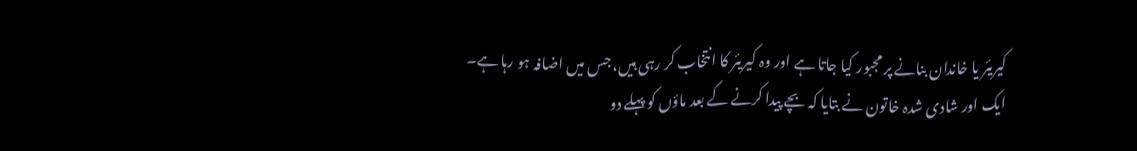کیریئر یا خاندان بنانے پر مجبور کیا جاتا ہے اور وہ کیریئر کا انتخاب کر رہی ہیں، جس میں اضافہ ہو رہا ہے۔
ایک اور شادی شدہ خاتون نے بتایا کہ بچے پیدا کرنے کے بعد ماؤں کو پہلے دو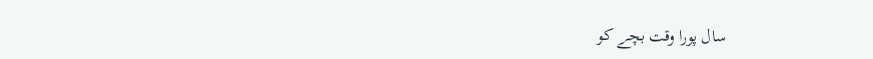سال پورا وقت بچے کو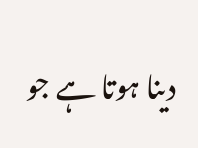دینا ہوتا ہے جو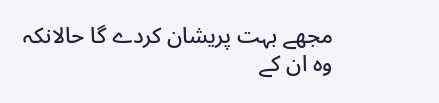مجھے بہت پریشان کردے گا حالانکہ وہ ان کے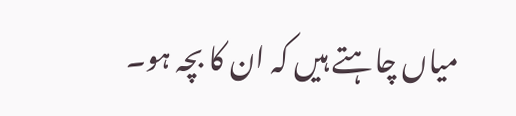میاں چاہتے ہیں کہ ان کا بچہ ہو۔